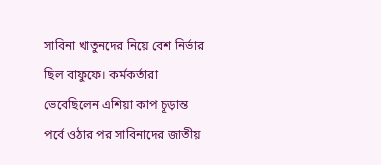সাবিনা খাতুনদের নিয়ে বেশ নির্ভার ছিল বাফুফে। কর্মকর্তারা ভেবেছিলেন এশিয়া কাপ চূড়ান্ত পর্বে ওঠার পর সাবিনাদের জাতীয়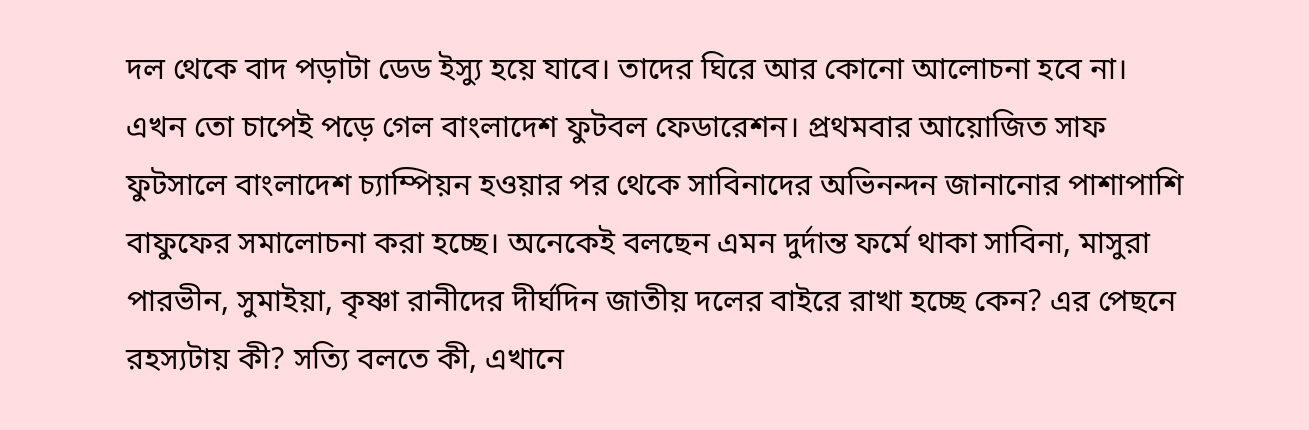দল থেকে বাদ পড়াটা ডেড ইস্যু হয়ে যাবে। তাদের ঘিরে আর কোনো আলোচনা হবে না। এখন তো চাপেই পড়ে গেল বাংলাদেশ ফুটবল ফেডারেশন। প্রথমবার আয়োজিত সাফ ফুটসালে বাংলাদেশ চ্যাম্পিয়ন হওয়ার পর থেকে সাবিনাদের অভিনন্দন জানানোর পাশাপাশি বাফুফের সমালোচনা করা হচ্ছে। অনেকেই বলছেন এমন দুর্দান্ত ফর্মে থাকা সাবিনা, মাসুরা পারভীন, সুমাইয়া, কৃষ্ণা রানীদের দীর্ঘদিন জাতীয় দলের বাইরে রাখা হচ্ছে কেন? এর পেছনে রহস্যটায় কী? সত্যি বলতে কী, এখানে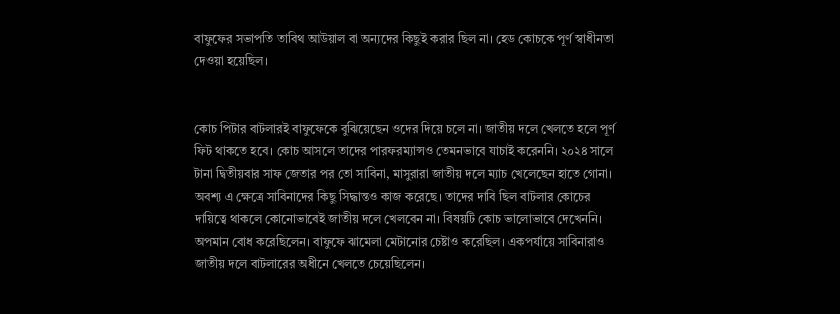বাফুফের সভাপতি তাবিথ আউয়াল বা অন্যদের কিছুই করার ছিল না। হেড কোচকে পূর্ণ স্বাধীনতা দেওয়া হয়েছিল।


কোচ পিটার বাটলারই বাফুফেকে বুঝিয়েছেন ওদের দিয়ে চলে না। জাতীয় দলে খেলতে হলে পূর্ণ ফিট থাকতে হবে। কোচ আসলে তাদের পারফরম্যান্সও তেমনভাবে যাচাই করেননি। ২০২৪ সালে টানা দ্বিতীয়বার সাফ জেতার পর তো সাবিনা, মাসুরারা জাতীয় দলে ম্যাচ খেলেছেন হাতে গোনা। অবশ্য এ ক্ষেত্রে সাবিনাদের কিছু সিদ্ধান্তও কাজ করেছে। তাদের দাবি ছিল বাটলার কোচের দায়িত্বে থাকলে কোনোভাবেই জাতীয় দলে খেলবেন না। বিষয়টি কোচ ভালোভাবে দেখেননি। অপমান বোধ করেছিলেন। বাফুফে ঝামেলা মেটানোর চেষ্টাও করেছিল। একপর্যায়ে সাবিনারাও জাতীয় দলে বাটলারের অধীনে খেলতে চেয়েছিলেন।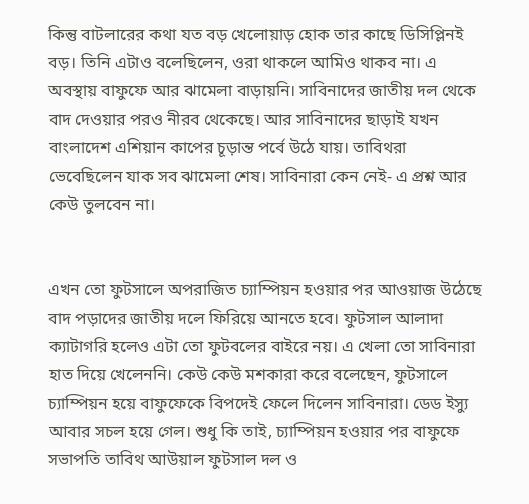কিন্তু বাটলারের কথা যত বড় খেলোয়াড় হোক তার কাছে ডিসিপ্লিনই বড়। তিনি এটাও বলেছিলেন, ওরা থাকলে আমিও থাকব না। এ অবস্থায় বাফুফে আর ঝামেলা বাড়ায়নি। সাবিনাদের জাতীয় দল থেকে বাদ দেওয়ার পরও নীরব থেকেছে। আর সাবিনাদের ছাড়াই যখন বাংলাদেশ এশিয়ান কাপের চূড়ান্ত পর্বে উঠে যায়। তাবিথরা ভেবেছিলেন যাক সব ঝামেলা শেষ। সাবিনারা কেন নেই- এ প্রশ্ন আর কেউ তুলবেন না।


এখন তো ফুটসালে অপরাজিত চ্যাম্পিয়ন হওয়ার পর আওয়াজ উঠেছে বাদ পড়াদের জাতীয় দলে ফিরিয়ে আনতে হবে। ফুটসাল আলাদা ক্যাটাগরি হলেও এটা তো ফুটবলের বাইরে নয়। এ খেলা তো সাবিনারা হাত দিয়ে খেলেননি। কেউ কেউ মশকারা করে বলেছেন, ফুটসালে চ্যাম্পিয়ন হয়ে বাফুফেকে বিপদেই ফেলে দিলেন সাবিনারা। ডেড ইস্যু আবার সচল হয়ে গেল। শুধু কি তাই, চ্যাম্পিয়ন হওয়ার পর বাফুফে সভাপতি তাবিথ আউয়াল ফুটসাল দল ও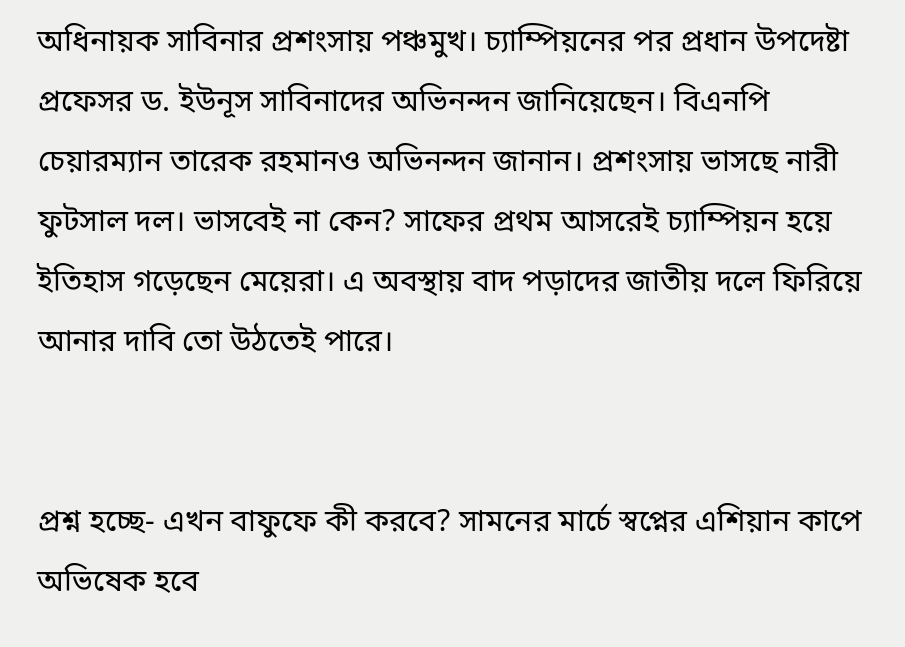অধিনায়ক সাবিনার প্রশংসায় পঞ্চমুখ। চ্যাম্পিয়নের পর প্রধান উপদেষ্টা প্রফেসর ড. ইউনূস সাবিনাদের অভিনন্দন জানিয়েছেন। বিএনপি চেয়ারম্যান তারেক রহমানও অভিনন্দন জানান। প্রশংসায় ভাসছে নারী ফুটসাল দল। ভাসবেই না কেন? সাফের প্রথম আসরেই চ্যাম্পিয়ন হয়ে ইতিহাস গড়েছেন মেয়েরা। এ অবস্থায় বাদ পড়াদের জাতীয় দলে ফিরিয়ে আনার দাবি তো উঠতেই পারে।


প্রশ্ন হচ্ছে- এখন বাফুফে কী করবে? সামনের মার্চে স্বপ্নের এশিয়ান কাপে অভিষেক হবে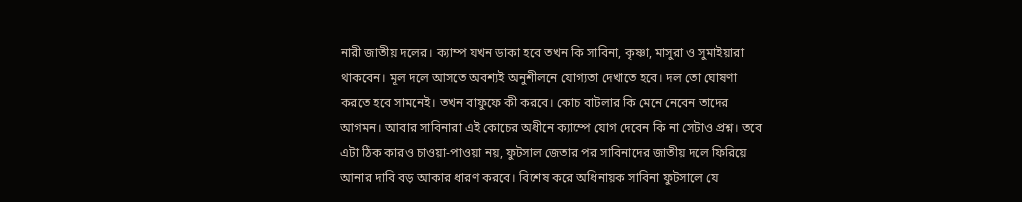নারী জাতীয় দলের। ক্যাম্প যখন ডাকা হবে তখন কি সাবিনা, কৃষ্ণা, মাসুরা ও সুমাইয়ারা থাকবেন। মূল দলে আসতে অবশ্যই অনুশীলনে যোগ্যতা দেখাতে হবে। দল তো ঘোষণা করতে হবে সামনেই। তখন বাফুফে কী করবে। কোচ বাটলার কি মেনে নেবেন তাদের আগমন। আবার সাবিনারা এই কোচের অধীনে ক্যাম্পে যোগ দেবেন কি না সেটাও প্রশ্ন। তবে এটা ঠিক কারও চাওয়া-পাওয়া নয়, ফুটসাল জেতার পর সাবিনাদের জাতীয় দলে ফিরিয়ে আনার দাবি বড় আকার ধারণ করবে। বিশেষ করে অধিনায়ক সাবিনা ফুটসালে যে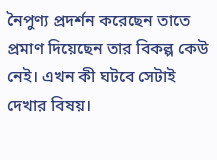নৈপুণ্য প্রদর্শন করেছেন তাতে প্রমাণ দিয়েছেন তার বিকল্প কেউ নেই। এখন কী ঘটবে সেটাই দেখার বিষয়।